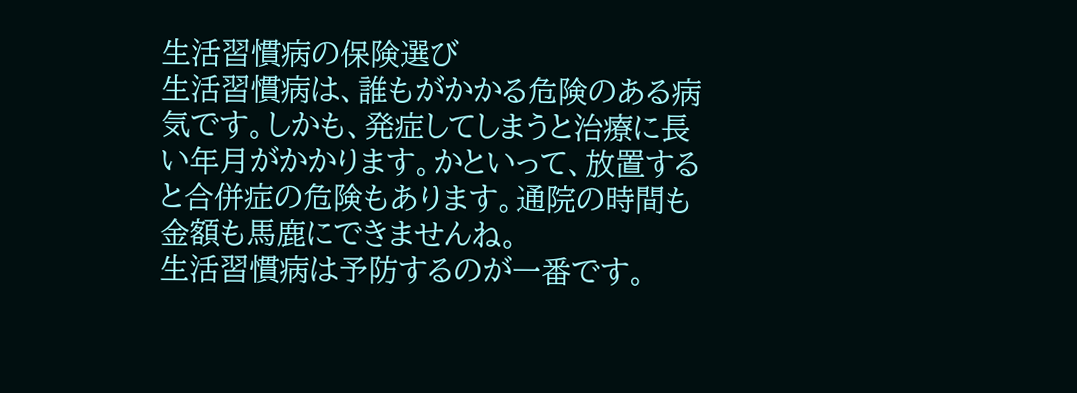生活習慣病の保険選び
生活習慣病は、誰もがかかる危険のある病気です。しかも、発症してしまうと治療に長い年月がかかります。かといって、放置すると合併症の危険もあります。通院の時間も金額も馬鹿にできませんね。
生活習慣病は予防するのが一番です。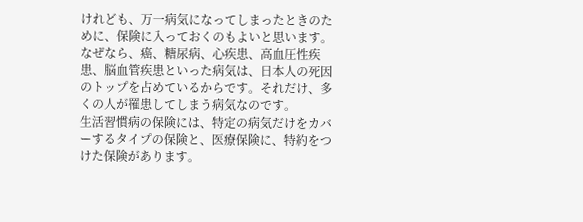けれども、万一病気になってしまったときのために、保険に入っておくのもよいと思います。なぜなら、癌、糖尿病、心疾患、高血圧性疾患、脳血管疾患といった病気は、日本人の死因のトップを占めているからです。それだけ、多くの人が罹患してしまう病気なのです。
生活習慣病の保険には、特定の病気だけをカバーするタイプの保険と、医療保険に、特約をつけた保険があります。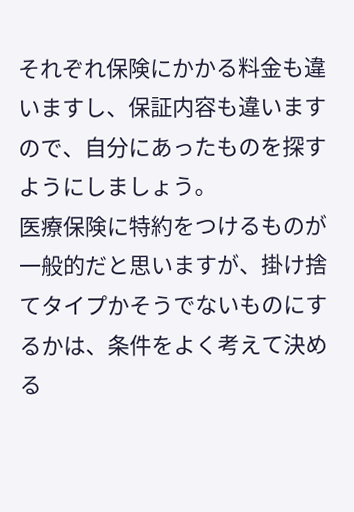それぞれ保険にかかる料金も違いますし、保証内容も違いますので、自分にあったものを探すようにしましょう。
医療保険に特約をつけるものが一般的だと思いますが、掛け捨てタイプかそうでないものにするかは、条件をよく考えて決める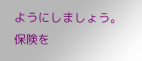ようにしましょう。
保険を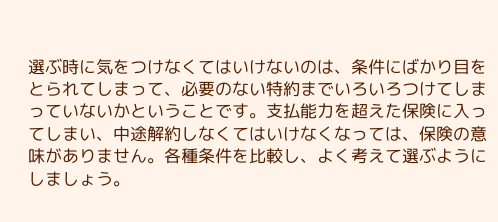選ぶ時に気をつけなくてはいけないのは、条件にばかり目をとられてしまって、必要のない特約までいろいろつけてしまっていないかということです。支払能力を超えた保険に入ってしまい、中途解約しなくてはいけなくなっては、保険の意味がありません。各種条件を比較し、よく考えて選ぶようにしましょう。